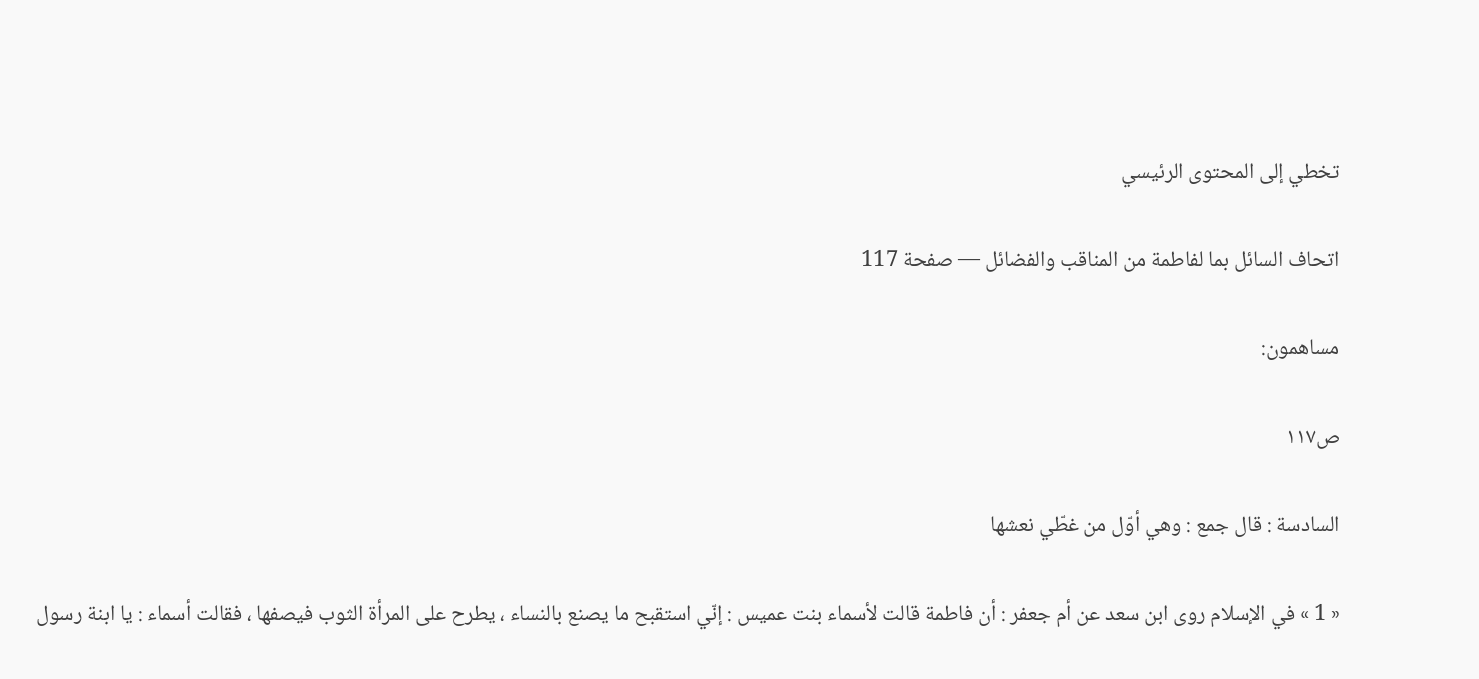تخطي إلى المحتوى الرئيسي

اتحاف السائل بما لفاطمة من المناقب والفضائل — صفحة 117

مساهمون:

ص١١٧

السادسة : قال جمع : وهي أوّل من غطّي نعشها

« 1 » في الإسلام روى ابن سعد عن أم جعفر : أن فاطمة قالت لأسماء بنت عميس : إنّي استقبح ما يصنع بالنساء ، يطرح على المرأة الثوب فيصفها ، فقالت أسماء : يا ابنة رسول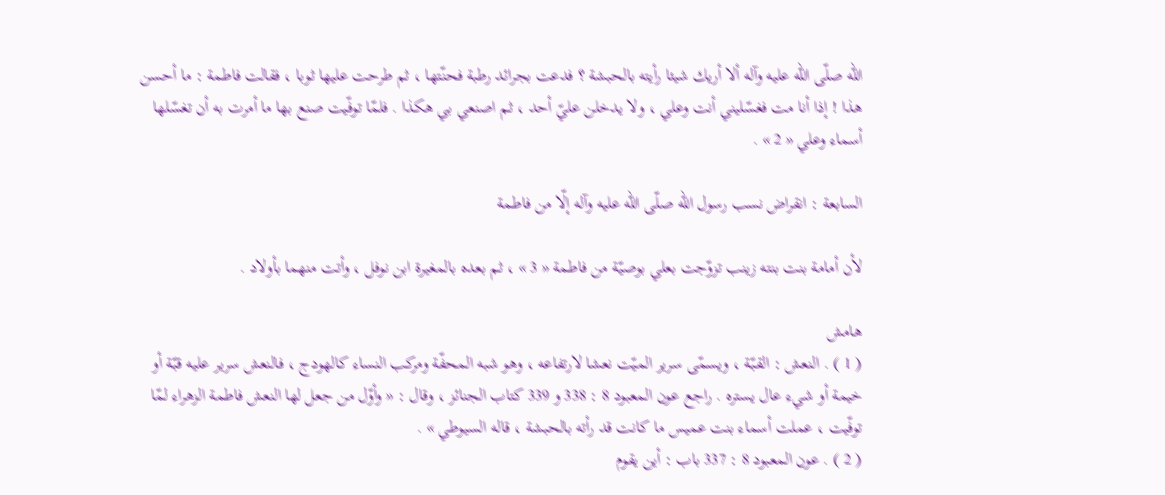اللّه صلّى اللّه عليه وآله ألا أريك شيئا رأيته بالحبشة ؟ فدعت بجرائد رطبة فحنّتها ، ثم طرحت عليها ثوبا ، فقالت فاطمة : ما أحسن هذا ! إذا أنا مت فغسّليني أنت وعلي ، ولا يدخلن عليّ أحد ، ثم اصنعي بي هكذا . فلمّا توفّيت صنع بها ما أمرت به أن تغسّلها أسماء وعلي « 2 » .

السابعة : انقراض نسب رسول اللّه صلّى اللّه عليه وآله إلّا من فاطمة

لأن أمامة بنت بنته زينب تزوّجت بعلي بوصيّة من فاطمة « 3 » ، ثم بعده بالمغيرة ابن نوفل ، وأتت منهما بأولاد .

هامش
( 1 ) . النعش : القبّة ، ويسمّى سرير الميّت نعشا لارتفاعه ، وهو شبه المحفّة ومركب النساء كالهودج ، فالنعش سرير عليه قبّة أو خيمة أو شيء عال يستره . راجع عون المعبود 8 : 338 و 339 كتاب الجنائز ، وقال : « وأوّل من جعل لها النعش فاطمة الزهراء لمّا توفّيت ، عملت أسماء بنت عميس ما كانت قد رأته بالحبشة ، قاله السيوطي » .
( 2 ) . عون المعبود 8 : 337 باب : أين يقوم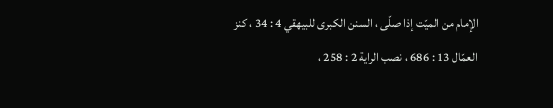الإمام من الميّت إذا صلّى ، السنن الكبرى للبيهقي 4 : 34 ، كنز العمّال 13 : 686 ، نصب الراية 2 : 258 ،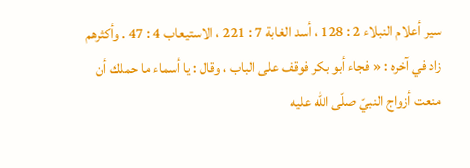سير أعلام النبلاء 2 : 128 ، أسد الغابة 7 : 221 ، الاستيعاب 4 : 47 . وأكثرهم زاد في آخره : « فجاء أبو بكر فوقف على الباب ، وقال : يا أسماء ما حملك أن منعت أزواج النبيّ صلّى اللّه عليه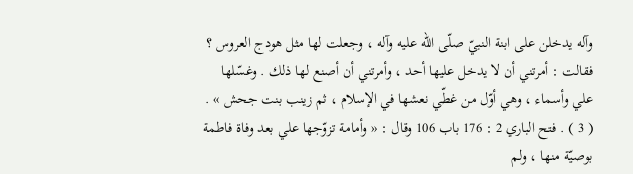وآله يدخلن على ابنة النبيّ صلّى اللّه عليه وآله ، وجعلت لها مثل هودج العروس ؟ فقالت : أمرتني أن لا يدخل عليها أحد ، وأمرتني أن أصنع لها ذلك . وغسّلها علي وأسماء ، وهي أوّل من غطّي نعشها في الإسلام ، ثم زينب بنت جحش » .
( 3 ) . فتح الباري 2 : 176 باب 106 وقال : « وأمامة تزوّجها علي بعد وفاة فاطمة بوصيّة منها ، ولم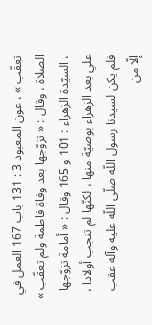تعقّب » ، عون المعبود 3 : 131 باب 167 العمل في الصلاة ، وقال : « تزوّجها بعد وفاة فاطمة ولم تعقّب » ، السيّدة الزهراء : 101 و 165 وقال : « أمامة تزوّجها علي بعد الزهراء بوصيّة منها ، لكنّها لم تنجب أولادا ، فلم يكن لسيدنا رسول اللّه صلّى اللّه عليه وآله عقب إلّا من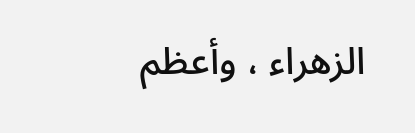الزهراء ، وأعظم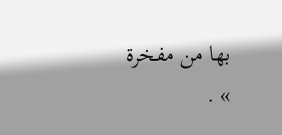بها من مفخرة » .